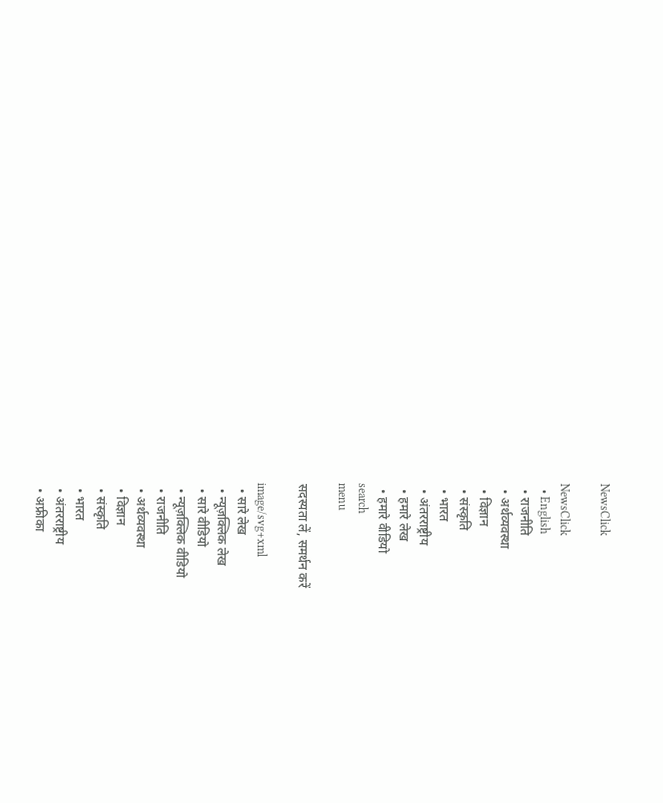NewsClick

NewsClick
  • English
  • राजनीति
  • अर्थव्यवस्था
  • विज्ञान
  • संस्कृति
  • भारत
  • अंतरराष्ट्रीय
  • हमारे लेख
  • हमारे वीडियो
search
menu

सदस्यता लें, समर्थन करें

image/svg+xml
  • सारे लेख
  • न्यूज़क्लिक लेख
  • सारे वीडियो
  • न्यूज़क्लिक वीडियो
  • राजनीति
  • अर्थव्यवस्था
  • विज्ञान
  • संस्कृति
  • भारत
  • अंतरराष्ट्रीय
  • अफ्रीका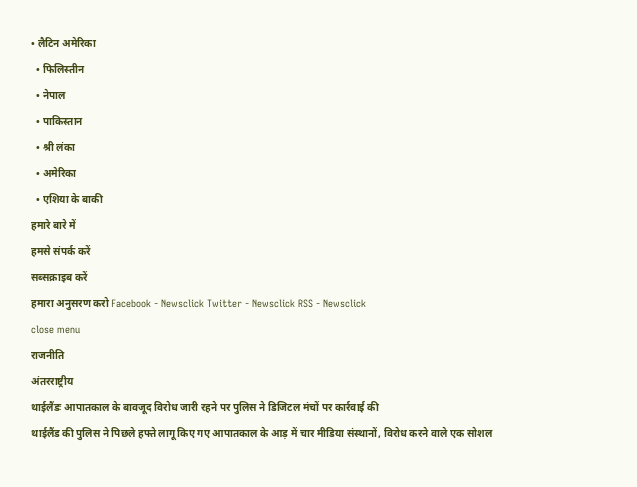• लैटिन अमेरिका
  • फिलिस्तीन
  • नेपाल
  • पाकिस्तान
  • श्री लंका
  • अमेरिका
  • एशिया के बाकी
हमारे बारे में
हमसे संपर्क करें
सब्सक्राइब करें
हमारा अनुसरण करो Facebook - Newsclick Twitter - Newsclick RSS - Newsclick
close menu
राजनीति
अंतरराष्ट्रीय
थाईलैंडः आपातकाल के बावजूद विरोध जारी रहने पर पुलिस ने डिजिटल मंचों पर कार्रवाई की
थाईलैंड की पुलिस ने पिछले हफ्ते लागू किए गए आपातकाल के आड़ में चार मीडिया संस्थानों, विरोध करने वाले एक सोशल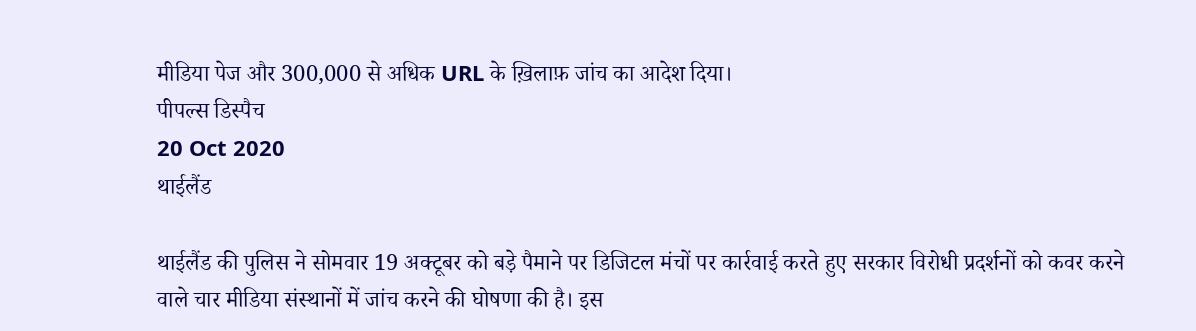मीडिया पेज और 300,000 से अधिक URL के ख़िलाफ़ जांच का आदेश दिया।
पीपल्स डिस्पैच
20 Oct 2020
थाईलैंड

थाईलैंड की पुलिस ने सोमवार 19 अक्टूबर को बड़े पैमाने पर डिजिटल मंचों पर कार्रवाई करते हुए सरकार विरोधी प्रदर्शनों को कवर करने वाले चार मीडिया संस्थानों में जांच करने की घोषणा की है। इस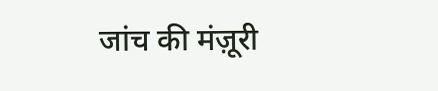जांच की मंज़ूरी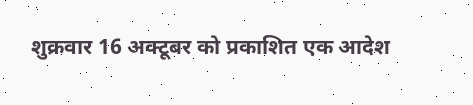शुक्रवार 16 अक्टूबर को प्रकाशित एक आदेश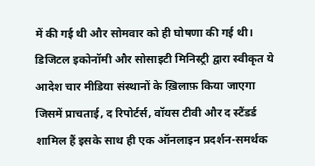में की गई थी और सोमवार को ही घोषणा की गई थी। डिजिटल इकोनॉमी और सोसाइटी मिनिस्ट्री द्वारा स्वीकृत ये आदेश चार मीडिया संस्थानों के ख़िलाफ़ किया जाएगा जिसमें प्राचताई, द रिपोर्टर्स, वॉयस टीवी और द स्टैंडर्ड शामिल हैं इसके साथ ही एक ऑनलाइन प्रदर्शन-समर्थक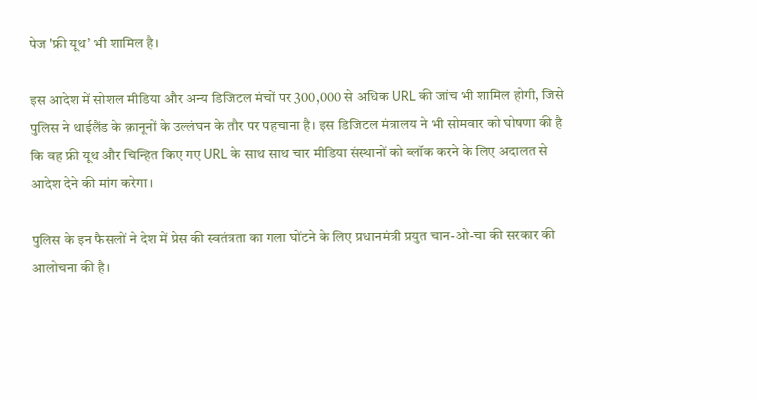पेज 'फ्री यूथ’ भी शामिल है।

इस आदेश में सोशल मीडिया और अन्य डिजिटल मंचों पर 300,000 से अधिक URL की जांच भी शामिल होगी, जिसे पुलिस ने थाईलैंड के क़ानूनों के उल्लंघन के तौर पर पहचाना है। इस डिजिटल मंत्रालय ने भी सोमवार को घोषणा की है कि वह फ्री यूथ और चिन्हित किए गए URL के साथ साथ चार मीडिया संस्थानों को ब्लॉक करने के लिए अदालत से आदेश देने की मांग करेगा।

पुलिस के इन फैसलों ने देश में प्रेस की स्वतंत्रता का गला घोंटने के लिए प्रधानमंत्री प्रयुत चान-ओ-चा की सरकार की आलोचना की है।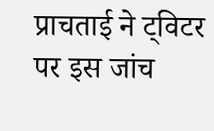प्राचताई ने ट्विटर पर इस जांच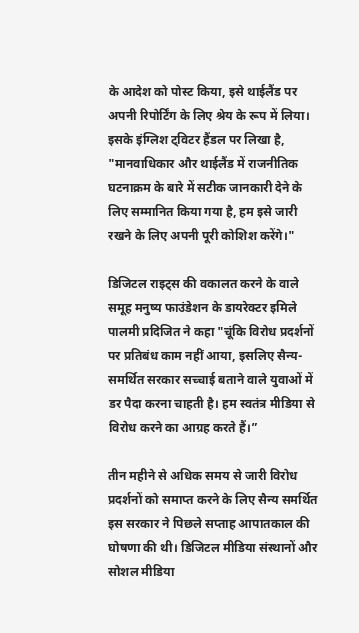के आदेश को पोस्ट किया, इसे थाईलैंड पर अपनी रिपोर्टिंग के लिए श्रेय के रूप में लिया। इसके इंग्लिश ट्विटर हैंडल पर लिखा है, "मानवाधिकार और थाईलैंड में राजनीतिक घटनाक्रम के बारे में सटीक जानकारी देने के लिए सम्मानित किया गया है, हम इसे जारी रखने के लिए अपनी पूरी कोशिश करेंगे।"

डिजिटल राइट्स की वकालत करने के वाले समूह मनुष्य फाउंडेशन के डायरेक्टर इमिले पालमी प्रदिजित ने कहा "चूंकि विरोध प्रदर्शनों पर प्रतिबंध काम नहीं आया, इसलिए सैन्य-समर्थित सरकार सच्चाई बताने वाले युवाओं में डर पैदा करना चाहती है। हम स्वतंत्र मीडिया से विरोध करने का आग्रह करते हैं।”

तीन महीने से अधिक समय से जारी विरोध प्रदर्शनों को समाप्त करने के लिए सैन्य समर्थित इस सरकार ने पिछले सप्ताह आपातकाल की घोषणा की थी। डिजिटल मीडिया संस्थानों और सोशल मीडिया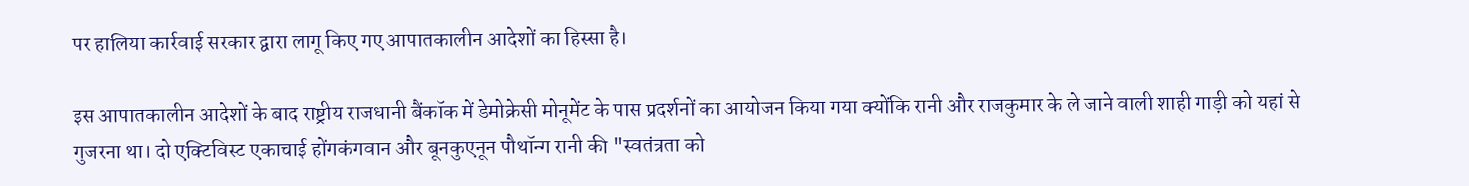पर हालिया कार्रवाई सरकार द्वारा लागू किए गए आपातकालीन आदेशों का हिस्सा है।

इस आपातकालीन आदेशों के बाद राष्ट्रीय राजधानी बैंकॉक में डेमोक्रेसी मोनूमेंट के पास प्रदर्शनों का आयोजन किया गया क्योंकि रानी और राजकुमार के ले जाने वाली शाही गाड़ी को यहां से गुजरना था। दो एक्टिविस्ट एकाचाई होंगकंगवान और बूनकुएनून पौथॉन्ग रानी की "स्वतंत्रता को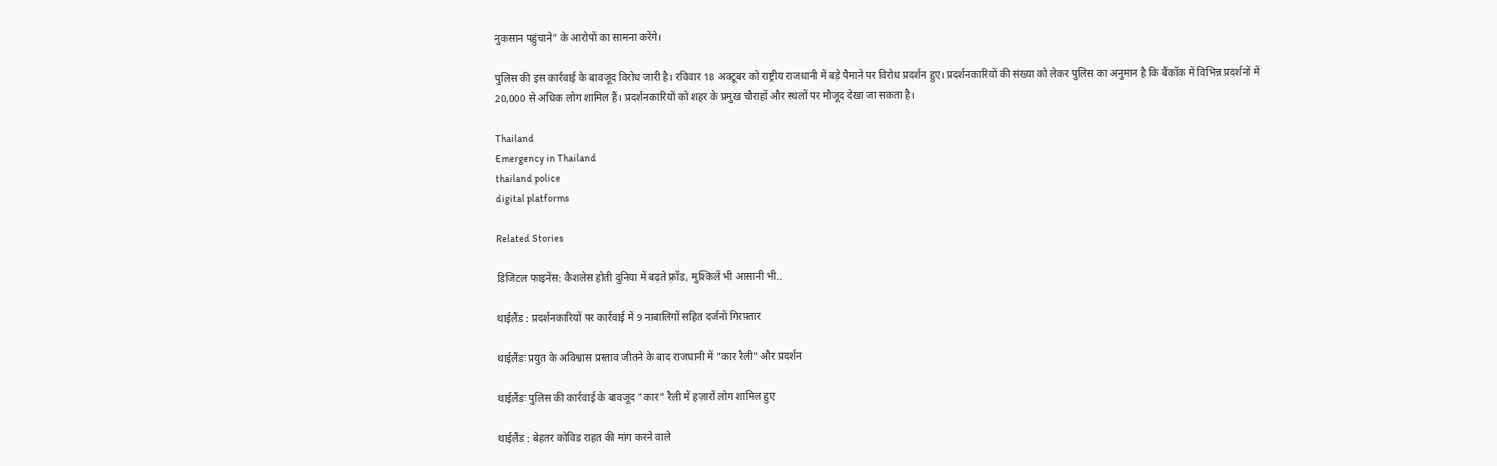नुकसान पहुंचाने" के आरोपों का सामना करेंगे।

पुलिस की इस कार्रवाई के बावजूद विरोध जारी है। रविवार 18 अक्टूबर को राष्ट्रीय राजधानी में बड़े पैमाने पर विरोध प्रदर्शन हुए। प्रदर्शनकारियों की संख्या को लेकर पुलिस का अनुमान है कि बैंकॉक में विभिन्न प्रदर्शनों में 20,000 से अधिक लोग शामिल हैं। प्रदर्शनकारियों को शहर के प्रमुख चौराहों और स्थलों पर मौजूद देखा जा सकता है।

Thailand
Emergency in Thailand
thailand police
digital platforms

Related Stories

डिजिटल फाइनेंस: कैशलेस होती दुनिया में बढ़ते फ़्रॉड, मुश्किलें भी आसानी भी..

थाईलैंड : प्रदर्शनकारियों पर कार्रवाई में 9 नाबालिगों सहित दर्जनों गिरफ़्तार

थाईलैंडः प्रयुत के अविश्वास प्रस्ताव जीतने के बाद राजधानी में "कार रैली" और प्रदर्शन

थाईलैंडः पुलिस की कार्रवाई के बावजूद "कार" रैली में हज़ारों लोग शामिल हुए

थाईलैंड : बेहतर कोविड राहत की मांग करने वाले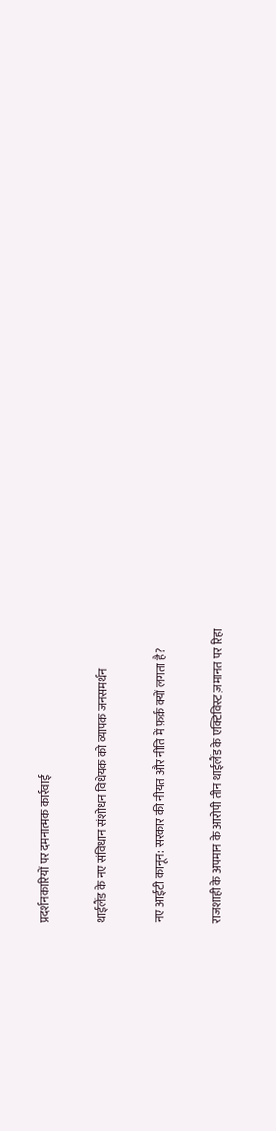प्रदर्शनकारियों पर दमनात्मक कार्रवाई

थाईलैंड के नए संविधान संशोधन विधेयक को व्यापक जनसमर्थन

नए आईटी कानून: सरकार की नीयत और नीति में फ़र्क़ क्यों लगता है?

राजशाही के अपमान के आरोपी तीन थाईलैंड के एक्टिविस्ट ज़मानत पर रिहा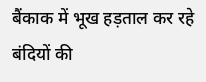बैंकाक में भूख हड़ताल कर रहे बंदियों की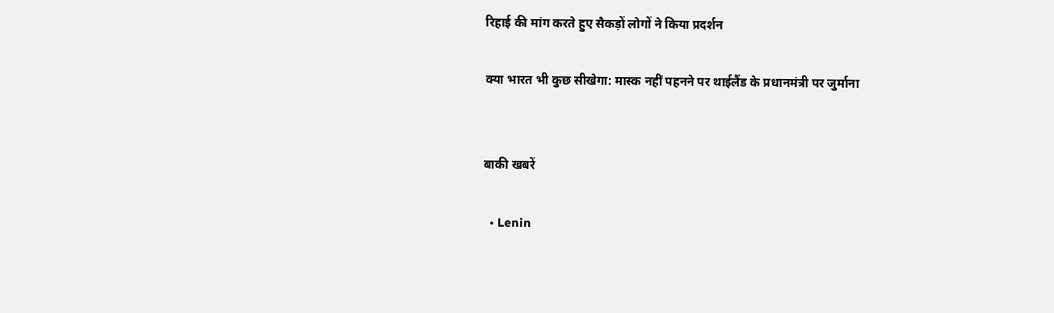रिहाई की मांग करते हुए सैकड़ों लोगों ने किया प्रदर्शन

क्या भारत भी कुछ सीखेगा: मास्क नहीं पहनने पर थाईलैंड के प्रधानमंत्री पर जुर्माना


बाकी खबरें

  • Lenin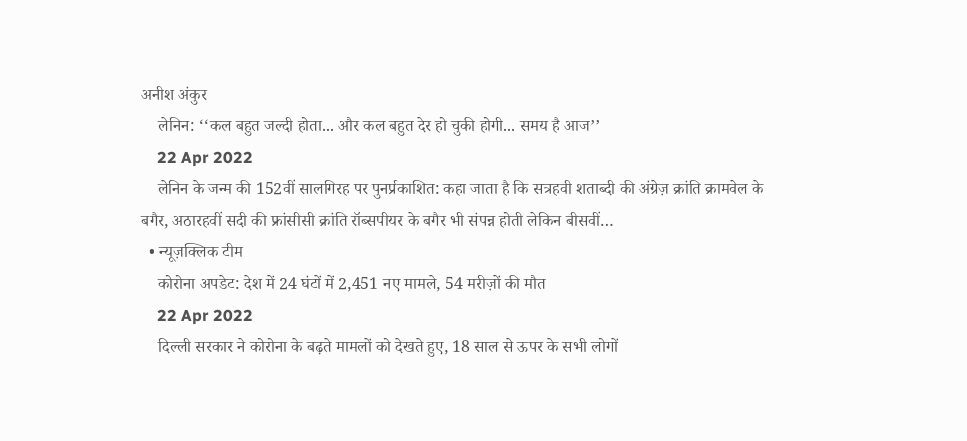अनीश अंकुर
    लेनिन: ‘‘कल बहुत जल्दी होता... और कल बहुत देर हो चुकी होगी... समय है आज’’
    22 Apr 2022
    लेनिन के जन्म की 152वीं सालगिरह पर पुनर्प्रकाशित: कहा जाता है कि सत्रहवी शताब्दी की अंग्रेज़ क्रांति क्रामवेल के बगैर, अठारहवीं सदी की फ्रांसीसी क्रांति रॉब्सपीयर के बगैर भी संपन्न होती लेकिन बीसवीं…
  • न्यूज़क्लिक टीम
    कोरोना अपडेट: देश में 24 घंटों में 2,451 नए मामले, 54 मरीज़ों की मौत
    22 Apr 2022
    दिल्ली सरकार ने कोरोना के बढ़ते मामलों को देखते हुए, 18 साल से ऊपर के सभी लोगों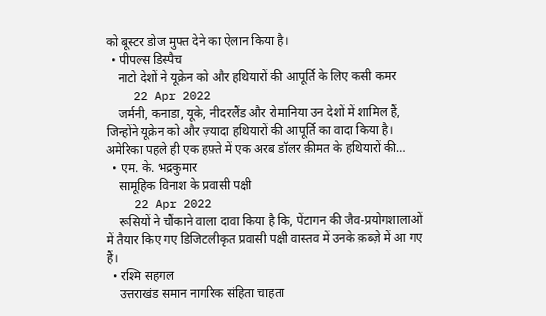को बूस्टर डोज मुफ्त देने का ऐलान किया है।
  • पीपल्स डिस्पैच
    नाटो देशों ने यूक्रेन को और हथियारों की आपूर्ति के लिए कसी कमर
    22 Apr 2022
    जर्मनी, कनाडा, यूके, नीदरलैंड और रोमानिया उन देशों में शामिल हैं, जिन्होंने यूक्रेन को और ज़्यादा हथियारों की आपूर्ति का वादा किया है। अमेरिका पहले ही एक हफ़्ते में एक अरब डॉलर क़ीमत के हथियारों की…
  • एम. के. भद्रकुमार
    सामूहिक विनाश के प्रवासी पक्षी
    22 Apr 2022
    रूसियों ने चौंकाने वाला दावा किया है कि, पेंटागन की जैव-प्रयोगशालाओं में तैयार किए गए डिजिटलीकृत प्रवासी पक्षी वास्तव में उनके क़ब्ज़े में आ गए हैं।
  • रश्मि सहगल
    उत्तराखंड समान नागरिक संहिता चाहता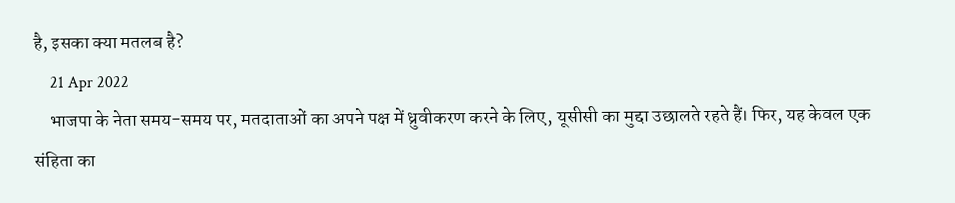है, इसका क्या मतलब है?
    21 Apr 2022
    भाजपा के नेता समय-समय पर, मतदाताओं का अपने पक्ष में ध्रुवीकरण करने के लिए, यूसीसी का मुद्दा उछालते रहते हैं। फिर, यह केवल एक संहिता का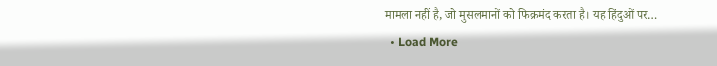मामला नहीं है, जो मुसलमानों को फिक्रमंद करता है। यह हिंदुओं पर…
  • Load More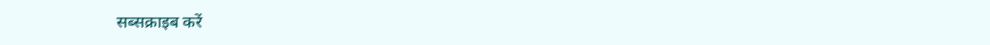सब्सक्राइब करें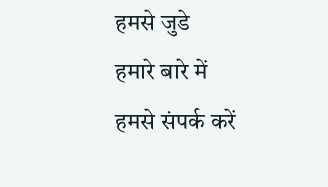हमसे जुडे
हमारे बारे में
हमसे संपर्क करें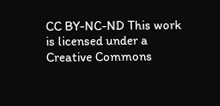CC BY-NC-ND This work is licensed under a Creative Commons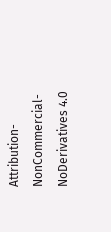Attribution-NonCommercial-NoDerivatives 4.0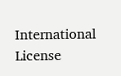International License